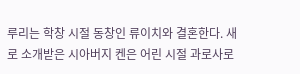루리는 학창 시절 동창인 류이치와 결혼한다. 새로 소개받은 시아버지 켄은 어린 시절 과로사로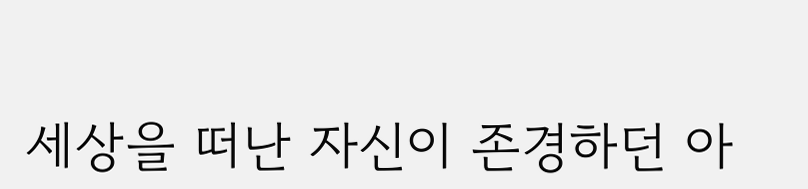세상을 떠난 자신이 존경하던 아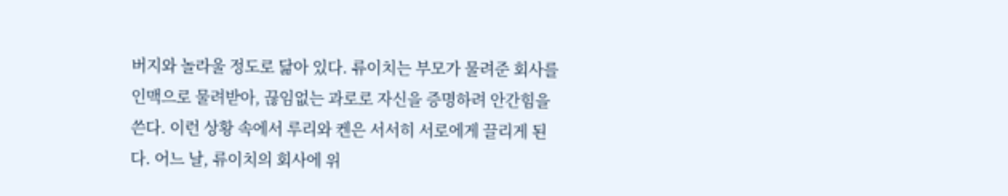버지와 놀라울 정도로 닮아 있다. 류이치는 부모가 물려준 회사를 인맥으로 물려받아, 끊임없는 과로로 자신을 증명하려 안간힘을 쓴다. 이런 상황 속에서 루리와 켄은 서서히 서로에게 끌리게 된다. 어느 날, 류이치의 회사에 위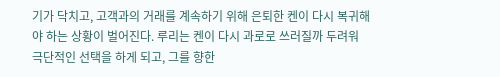기가 닥치고, 고객과의 거래를 계속하기 위해 은퇴한 켄이 다시 복귀해야 하는 상황이 벌어진다. 루리는 켄이 다시 과로로 쓰러질까 두려워 극단적인 선택을 하게 되고, 그를 향한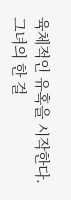육체적인 유혹을 시작한다. 그녀의 한 걸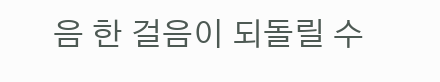음 한 걸음이 되돌릴 수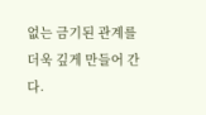없는 금기된 관계를 더욱 깊게 만들어 간다.